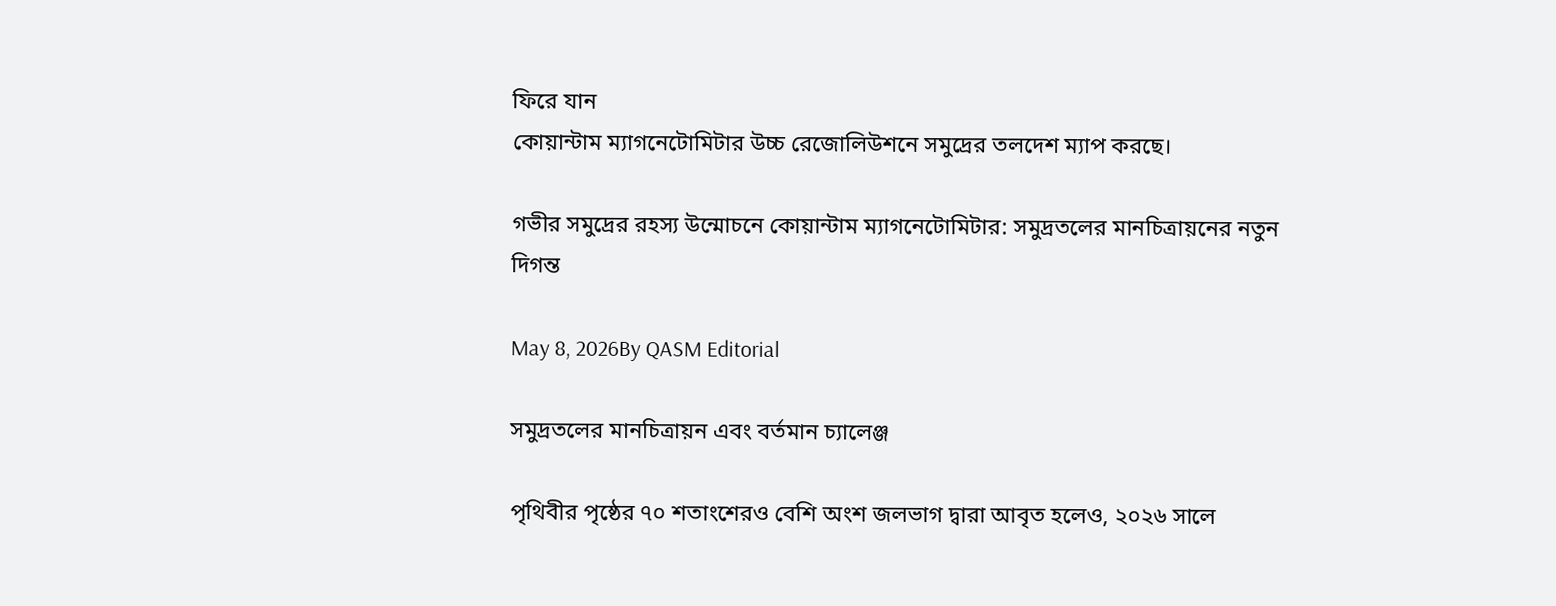ফিরে যান
কোয়ান্টাম ম্যাগনেটোমিটার উচ্চ রেজোলিউশনে সমুদ্রের তলদেশ ম্যাপ করছে।

গভীর সমুদ্রের রহস্য উন্মোচনে কোয়ান্টাম ম্যাগনেটোমিটার: সমুদ্রতলের মানচিত্রায়নের নতুন দিগন্ত

May 8, 2026By QASM Editorial

সমুদ্রতলের মানচিত্রায়ন এবং বর্তমান চ্যালেঞ্জ

পৃথিবীর পৃষ্ঠের ৭০ শতাংশেরও বেশি অংশ জলভাগ দ্বারা আবৃত হলেও, ২০২৬ সালে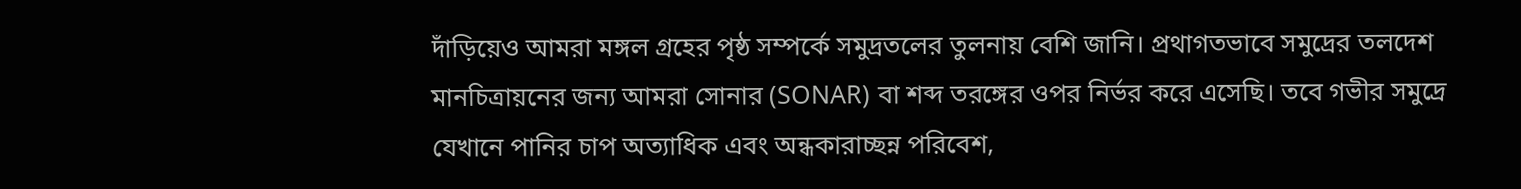দাঁড়িয়েও আমরা মঙ্গল গ্রহের পৃষ্ঠ সম্পর্কে সমুদ্রতলের তুলনায় বেশি জানি। প্রথাগতভাবে সমুদ্রের তলদেশ মানচিত্রায়নের জন্য আমরা সোনার (SONAR) বা শব্দ তরঙ্গের ওপর নির্ভর করে এসেছি। তবে গভীর সমুদ্রে যেখানে পানির চাপ অত্যাধিক এবং অন্ধকারাচ্ছন্ন পরিবেশ,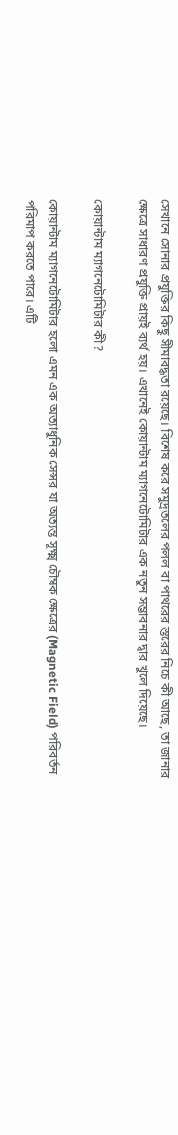সেখানে সোনার প্রযুক্তির কিছু সীমাবদ্ধতা রয়েছে। বিশেষ করে সমুদ্রতলের পলল বা পাথরের স্তরের নিচে কী আছে, তা জানার ক্ষেত্রে সাধারণ প্রযুক্তি প্রায়ই ব্যর্থ হয়। এখানেই কোয়ান্টাম ম্যাগনেটোমিটার এক নতুন সম্ভাবনার দ্বার খুলে দিয়েছে।

কোয়ান্টাম ম্যাগনেটোমিটার কী?

কোয়ান্টাম ম্যাগনেটোমিটার হলো এমন এক অত্যাধুনিক সেন্সর যা অত্যন্ত সূক্ষ্ম চৌম্বক ক্ষেত্রের (Magnetic Field) পরিবর্তন পরিমাপ করতে পারে। এটি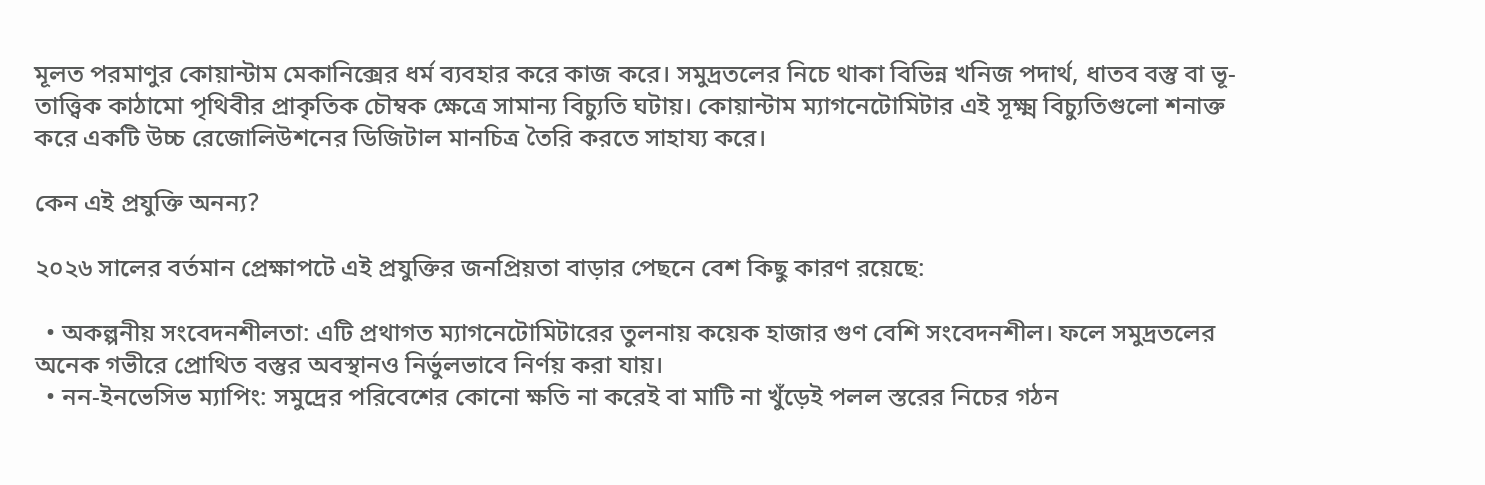মূলত পরমাণুর কোয়ান্টাম মেকানিক্সের ধর্ম ব্যবহার করে কাজ করে। সমুদ্রতলের নিচে থাকা বিভিন্ন খনিজ পদার্থ, ধাতব বস্তু বা ভূ-তাত্ত্বিক কাঠামো পৃথিবীর প্রাকৃতিক চৌম্বক ক্ষেত্রে সামান্য বিচ্যুতি ঘটায়। কোয়ান্টাম ম্যাগনেটোমিটার এই সূক্ষ্ম বিচ্যুতিগুলো শনাক্ত করে একটি উচ্চ রেজোলিউশনের ডিজিটাল মানচিত্র তৈরি করতে সাহায্য করে।

কেন এই প্রযুক্তি অনন্য?

২০২৬ সালের বর্তমান প্রেক্ষাপটে এই প্রযুক্তির জনপ্রিয়তা বাড়ার পেছনে বেশ কিছু কারণ রয়েছে:

  • অকল্পনীয় সংবেদনশীলতা: এটি প্রথাগত ম্যাগনেটোমিটারের তুলনায় কয়েক হাজার গুণ বেশি সংবেদনশীল। ফলে সমুদ্রতলের অনেক গভীরে প্রোথিত বস্তুর অবস্থানও নির্ভুলভাবে নির্ণয় করা যায়।
  • নন-ইনভেসিভ ম্যাপিং: সমুদ্রের পরিবেশের কোনো ক্ষতি না করেই বা মাটি না খুঁড়েই পলল স্তরের নিচের গঠন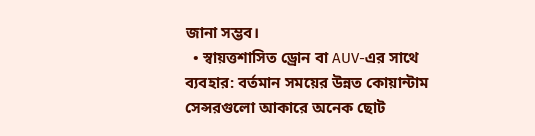জানা সম্ভব।
  • স্বায়ত্তশাসিত ড্রোন বা AUV-এর সাথে ব্যবহার: বর্তমান সময়ের উন্নত কোয়ান্টাম সেন্সরগুলো আকারে অনেক ছোট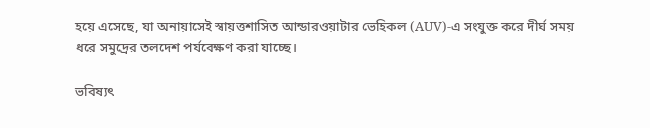হয়ে এসেছে, যা অনায়াসেই স্বায়ত্তশাসিত আন্ডারওয়াটার ভেহিকল (AUV)-এ সংযুক্ত করে দীর্ঘ সময় ধরে সমুদ্রের তলদেশ পর্যবেক্ষণ করা যাচ্ছে।

ভবিষ্যৎ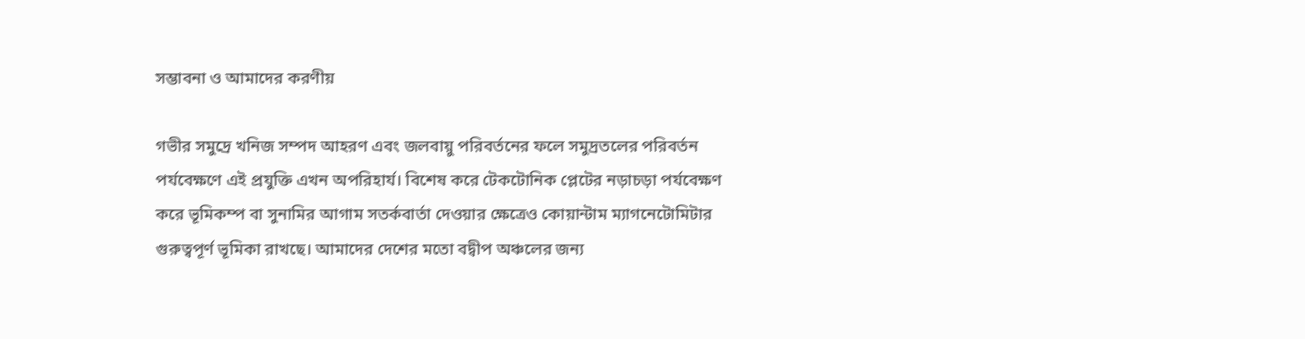সম্ভাবনা ও আমাদের করণীয়

গভীর সমুদ্রে খনিজ সম্পদ আহরণ এবং জলবায়ু পরিবর্তনের ফলে সমুদ্রতলের পরিবর্তন পর্যবেক্ষণে এই প্রযুক্তি এখন অপরিহার্য। বিশেষ করে টেকটোনিক প্লেটের নড়াচড়া পর্যবেক্ষণ করে ভূমিকম্প বা সুনামির আগাম সতর্কবার্তা দেওয়ার ক্ষেত্রেও কোয়ান্টাম ম্যাগনেটোমিটার গুরুত্বপূর্ণ ভূমিকা রাখছে। আমাদের দেশের মতো বদ্বীপ অঞ্চলের জন্য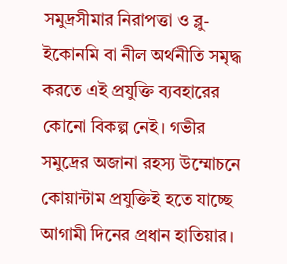সমুদ্রসীমার নিরাপত্তা ও ব্লু-ইকোনমি বা নীল অর্থনীতি সমৃদ্ধ করতে এই প্রযুক্তি ব্যবহারের কোনো বিকল্প নেই। গভীর সমুদ্রের অজানা রহস্য উম্মোচনে কোয়ান্টাম প্রযুক্তিই হতে যাচ্ছে আগামী দিনের প্রধান হাতিয়ার।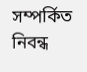সম্পর্কিত নিবন্ধ